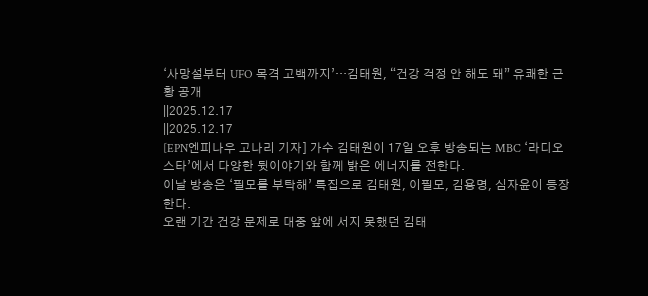‘사망설부터 UFO 목격 고백까지’…김태원, “건강 걱정 안 해도 돼” 유쾌한 근황 공개
||2025.12.17
||2025.12.17
[EPN엔피나우 고나리 기자] 가수 김태원이 17일 오후 방송되는 MBC ‘라디오스타’에서 다양한 뒷이야기와 함께 밝은 에너지를 전한다.
이날 방송은 ‘필모를 부탁해’ 특집으로 김태원, 이필모, 김용명, 심자윤이 등장한다.
오랜 기간 건강 문제로 대중 앞에 서지 못했던 김태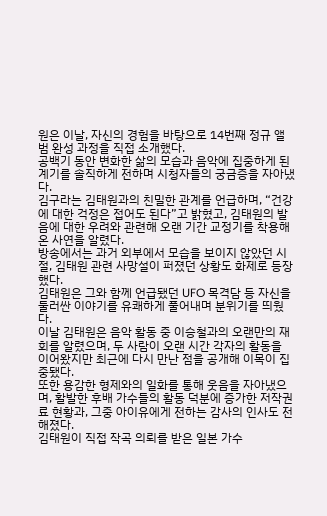원은 이날, 자신의 경험을 바탕으로 14번째 정규 앨범 완성 과정을 직접 소개했다.
공백기 동안 변화한 삶의 모습과 음악에 집중하게 된 계기를 솔직하게 전하며 시청자들의 궁금증을 자아냈다.
김구라는 김태원과의 친밀한 관계를 언급하며, “건강에 대한 걱정은 접어도 된다”고 밝혔고, 김태원의 발음에 대한 우려와 관련해 오랜 기간 교정기를 착용해온 사연을 알렸다.
방송에서는 과거 외부에서 모습을 보이지 않았던 시절, 김태원 관련 사망설이 퍼졌던 상황도 화제로 등장했다.
김태원은 그와 함께 언급됐던 UFO 목격담 등 자신을 둘러싼 이야기를 유쾌하게 풀어내며 분위기를 띄웠다.
이날 김태원은 음악 활동 중 이승철과의 오랜만의 재회를 알렸으며, 두 사람이 오랜 시간 각자의 활동을 이어왔지만 최근에 다시 만난 점을 공개해 이목이 집중됐다.
또한 용감한 형제와의 일화를 통해 웃음을 자아냈으며, 활발한 후배 가수들의 활동 덕분에 증가한 저작권료 현황과, 그중 아이유에게 전하는 감사의 인사도 전해졌다.
김태원이 직접 작곡 의뢰를 받은 일본 가수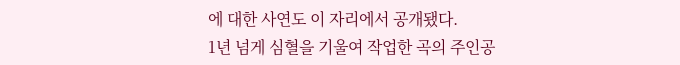에 대한 사연도 이 자리에서 공개됐다.
1년 넘게 심혈을 기울여 작업한 곡의 주인공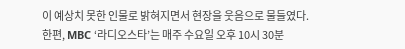이 예상치 못한 인물로 밝혀지면서 현장을 웃음으로 물들였다.
한편, MBC ‘라디오스타’는 매주 수요일 오후 10시 30분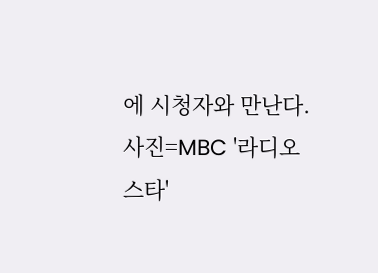에 시청자와 만난다.
사진=MBC '라디오스타'